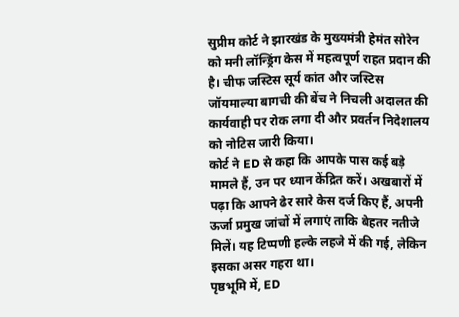सुप्रीम कोर्ट ने झारखंड के मुख्यमंत्री हेमंत सोरेन को मनी लॉन्ड्रिंग केस में महत्वपूर्ण राहत प्रदान की है। चीफ जस्टिस सूर्य कांत और जस्टिस जॉयमाल्या बागची की बेंच ने निचली अदालत की कार्यवाही पर रोक लगा दी और प्रवर्तन निदेशालय को नोटिस जारी किया।
कोर्ट ने ED से कहा कि आपके पास कई बड़े मामले हैं, उन पर ध्यान केंद्रित करें। अखबारों में पढ़ा कि आपने ढेर सारे केस दर्ज किए हैं, अपनी ऊर्जा प्रमुख जांचों में लगाएं ताकि बेहतर नतीजे मिलें। यह टिप्पणी हल्के लहजे में की गई, लेकिन इसका असर गहरा था।
पृष्ठभूमि में, ED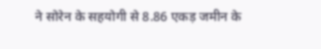ने सोरेन के सहयोगी से 8.86 एकड़ जमीन के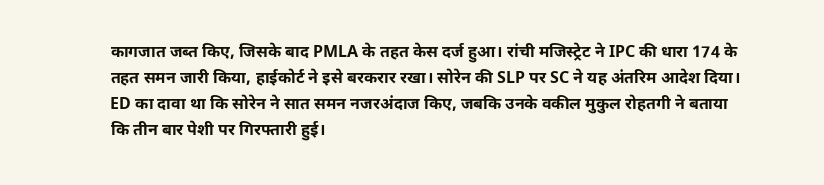कागजात जब्त किए, जिसके बाद PMLA के तहत केस दर्ज हुआ। रांची मजिस्ट्रेट ने IPC की धारा 174 के तहत समन जारी किया, हाईकोर्ट ने इसे बरकरार रखा। सोरेन की SLP पर SC ने यह अंतरिम आदेश दिया।
ED का दावा था कि सोरेन ने सात समन नजरअंदाज किए, जबकि उनके वकील मुकुल रोहतगी ने बताया कि तीन बार पेशी पर गिरफ्तारी हुई।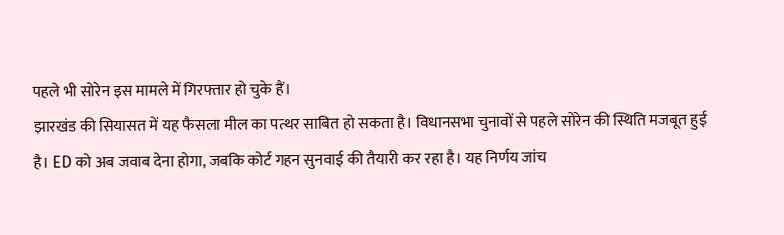पहले भी सोरेन इस मामले में गिरफ्तार हो चुके हैं।
झारखंड की सियासत में यह फैसला मील का पत्थर साबित हो सकता है। विधानसभा चुनावों से पहले सोरेन की स्थिति मजबूत हुई है। ED को अब जवाब देना होगा, जबकि कोर्ट गहन सुनवाई की तैयारी कर रहा है। यह निर्णय जांच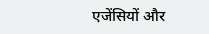एजेंसियों और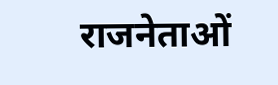राजनेताओं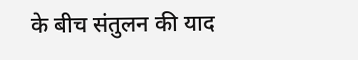के बीच संतुलन की याद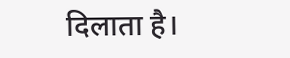दिलाता है।